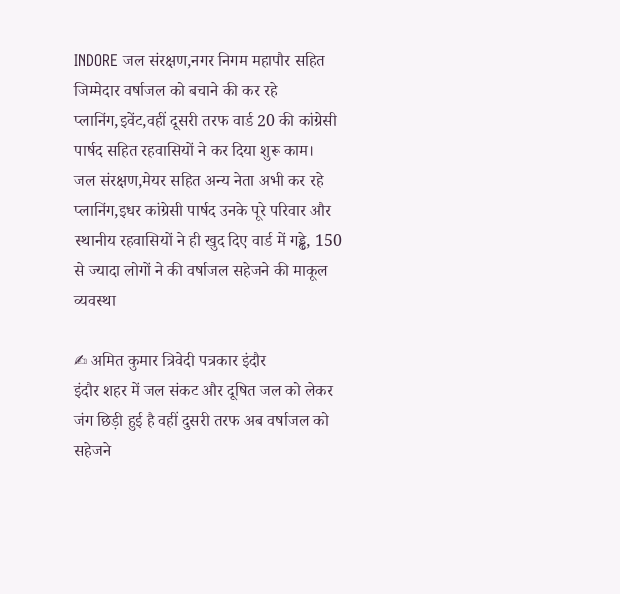INDORE जल संरक्षण,नगर निगम महापौर सहित जिम्मेदार वर्षाजल को बचाने की कर रहे प्लानिंग,इवेंट,वहीं दूसरी तरफ वार्ड 20 की कांग्रेसी पार्षद सहित रहवासियों ने कर दिया शुरू काम।
जल संरक्षण,मेयर सहित अन्य नेता अभी कर रहे प्लानिंग,इधर कांग्रेसी पार्षद उनके पूरे परिवार और स्थानीय रहवासियों ने ही खुद दिए वार्ड में गड्ढे, 150 से ज्यादा लोगों ने की वर्षाजल सहेजने की माकूल व्यवस्था

✍ अमित कुमार त्रिवेदी पत्रकार इंदौर
इंदौर शहर में जल संकट और दूषित जल को लेकर जंग छिड़ी हुई है वहीं दुसरी तरफ अब वर्षाजल को सहेजने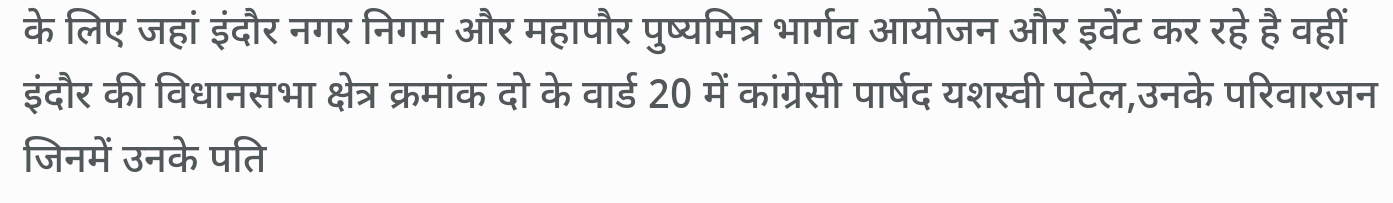के लिए जहां इंदौर नगर निगम और महापौर पुष्यमित्र भार्गव आयोजन और इवेंट कर रहे है वहीं इंदौर की विधानसभा क्षेत्र क्रमांक दो के वार्ड 20 में कांग्रेसी पार्षद यशस्वी पटेल,उनके परिवारजन जिनमें उनके पति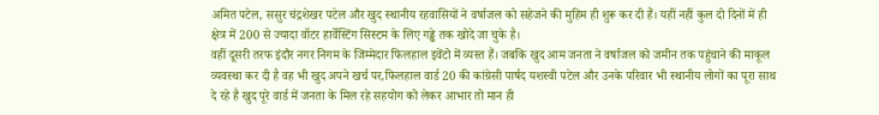अमित पटेल, ससुर चंद्रशेखर पटेल और खुद स्थानीय रहवासियों ने वर्षाजल को सहेजने की मुहिम ही शुरू कर दी हैं। यहीं नहीं कुल दो दिनों में ही क्षेत्र में 200 से ज्यादा वॉटर हार्वेस्टिंग सिस्टम के लिए गड्ढे तक खोदे जा चुके है।
वहीं दूसरी तरफ इंदौर नगर निगम के जिम्मेदार फिलहाल इवेंटो में व्यस्त हैं। जबकि खुद आम जनता ने वर्षाजल को जमीन तक पहुंचाने की माकूल व्यवस्था कर दी है वह भी खुद अपने खर्च पर,फिलहाल वार्ड 20 की कांग्रेसी पार्षद यशस्वी पटेल और उनके परिवार भी स्थानीय लोगों का पूरा साथ दे रहे है खुद पूरे वार्ड में जनता के मिल रहे सहयोग को लेकर आभार तो मान ही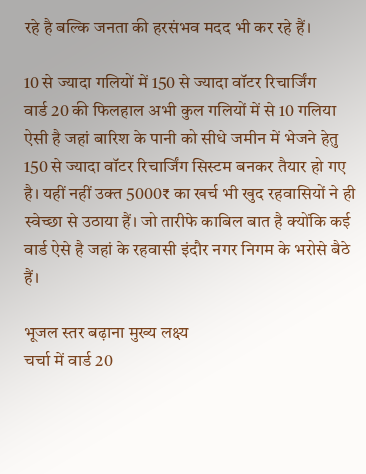रहे है बल्कि जनता की हरसंभव मदद भी कर रहे हैं।

10 से ज्यादा गलियों में 150 से ज्यादा वॉटर रिचार्जिंग
वार्ड 20 की फिलहाल अभी कुल गलियों में से 10 गलिया ऐसी है जहां बारिश के पानी को सीधे जमीन में भेजने हेतु 150 से ज्यादा वॉटर रिचार्जिंग सिस्टम बनकर तैयार हो गए है। यहीं नहीं उक्त 5000₹ का खर्च भी खुद रहवासियों ने ही स्वेच्छा से उठाया हैं। जो तारीफे काबिल बात है क्योंकि कई वार्ड ऐसे है जहां के रहवासी इंदौर नगर निगम के भरोसे बैठे हैं।

भूजल स्तर बढ़ाना मुख्य लक्ष्य
चर्चा में वार्ड 20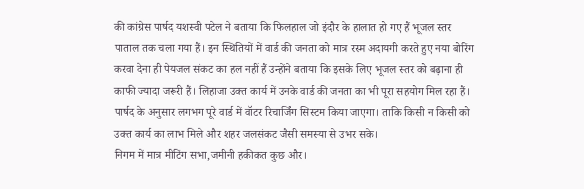की कांग्रेस पार्षद यशस्वी पटेल ने बताया कि फिलहाल जो इंदौर के हालात हो गए हैं भूजल स्तर पाताल तक चला गया हैं। इन स्थितियों में वार्ड की जनता को मात्र रस्म अदायगी करते हुए नया बोरिंग करवा देना ही पेयजल संकट का हल नहीं हैं उन्होंने बताया कि इसके लिए भूजल स्तर को बढ़ाना ही काफी ज्यादा जरूरी हैं। लिहाजा उक्त कार्य में उनके वार्ड की जनता का भी पूरा सहयोग मिल रहा हैं। पार्षद के अनुसार लगभग पूरे वार्ड में वॉटर रिचार्जिंग सिस्टम किया जाएगा। ताकि किसी न किसी को उक्त कार्य का लाभ मिले और शहर जलसंकट जैसी समस्या से उभर सके।
निगम में मात्र मीटिंग सभा,जमीनी हकीकत कुछ और।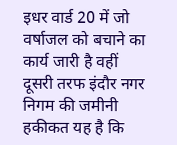इधर वार्ड 20 में जो वर्षाजल को बचाने का कार्य जारी है वहीं दूसरी तरफ इंदौर नगर निगम की जमीनी हकीकत यह है कि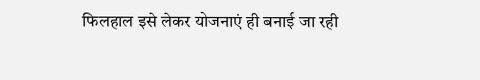फिलहाल इसे लेकर योजनाएं ही बनाई जा रही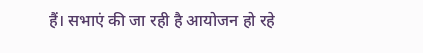हैं। सभाएं की जा रही है आयोजन हो रहे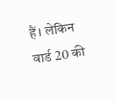हैं। लेकिन वार्ड 20 की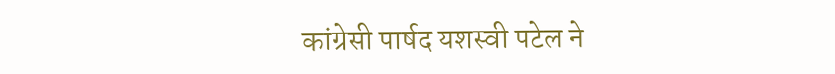कांग्रेसी पार्षद यशस्वी पटेल ने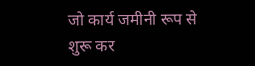जो कार्य जमीनी रूप से शुरू कर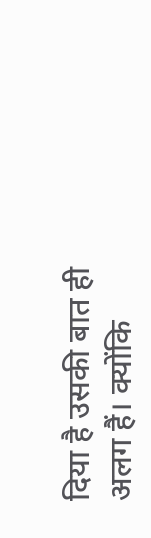दिया है उसकी बात ही अलग हैं। क्योंकि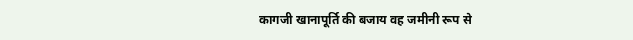कागजी खानापूर्ति की बजाय वह जमीनी रूप से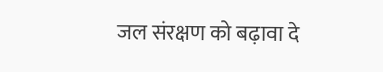जल संरक्षण को बढ़ावा दे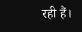रही हैं।